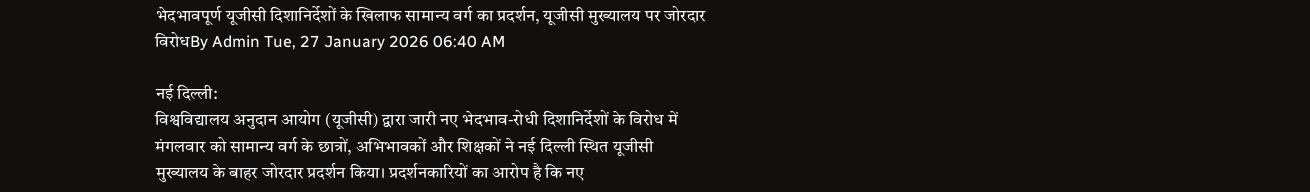भेदभावपूर्ण यूजीसी दिशानिर्देशों के खिलाफ सामान्य वर्ग का प्रदर्शन, यूजीसी मुख्यालय पर जोरदार विरोधBy Admin Tue, 27 January 2026 06:40 AM

नई दिल्ली:
विश्वविद्यालय अनुदान आयोग (यूजीसी) द्वारा जारी नए भेदभाव-रोधी दिशानिर्देशों के विरोध में मंगलवार को सामान्य वर्ग के छात्रों, अभिभावकों और शिक्षकों ने नई दिल्ली स्थित यूजीसी मुख्यालय के बाहर जोरदार प्रदर्शन किया। प्रदर्शनकारियों का आरोप है कि नए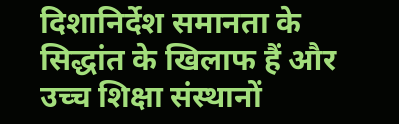दिशानिर्देश समानता के सिद्धांत के खिलाफ हैं और उच्च शिक्षा संस्थानों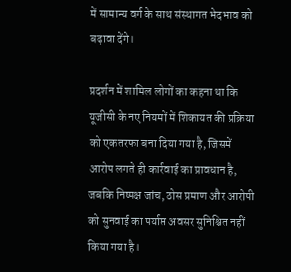में सामान्य वर्ग के साथ संस्थागत भेदभाव को बढ़ावा देंगे।

प्रदर्शन में शामिल लोगों का कहना था कि यूजीसी के नए नियमों में शिकायत की प्रक्रिया को एकतरफा बना दिया गया है, जिसमें आरोप लगते ही कार्रवाई का प्रावधान है, जबकि निष्पक्ष जांच, ठोस प्रमाण और आरोपी को सुनवाई का पर्याप्त अवसर सुनिश्चित नहीं किया गया है।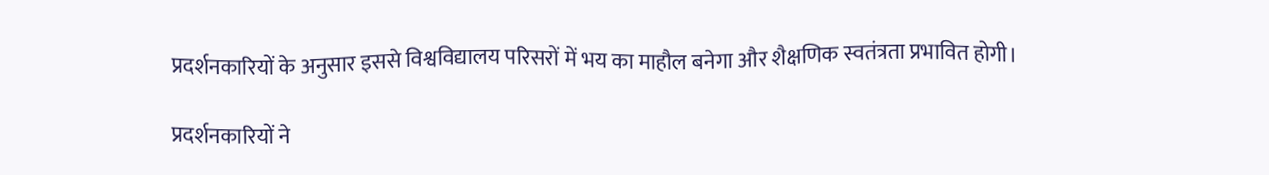प्रदर्शनकारियों के अनुसार इससे विश्वविद्यालय परिसरों में भय का माहौल बनेगा और शैक्षणिक स्वतंत्रता प्रभावित होगी।

प्रदर्शनकारियों ने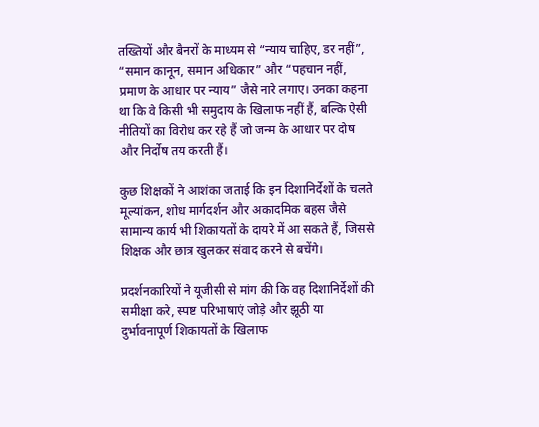तख्तियों और बैनरों के माध्यम से “न्याय चाहिए, डर नहीं”, “समान कानून, समान अधिकार” और “पहचान नहीं, प्रमाण के आधार पर न्याय” जैसे नारे लगाए। उनका कहना था कि वे किसी भी समुदाय के खिलाफ नहीं हैं, बल्कि ऐसी नीतियों का विरोध कर रहे हैं जो जन्म के आधार पर दोष और निर्दोष तय करती हैं।

कुछ शिक्षकों ने आशंका जताई कि इन दिशानिर्देशों के चलते मूल्यांकन, शोध मार्गदर्शन और अकादमिक बहस जैसे सामान्य कार्य भी शिकायतों के दायरे में आ सकते हैं, जिससे शिक्षक और छात्र खुलकर संवाद करने से बचेंगे।

प्रदर्शनकारियों ने यूजीसी से मांग की कि वह दिशानिर्देशों की समीक्षा करे, स्पष्ट परिभाषाएं जोड़े और झूठी या दुर्भावनापूर्ण शिकायतों के खिलाफ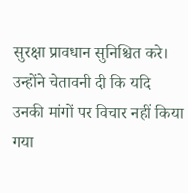सुरक्षा प्रावधान सुनिश्चित करे। उन्होंने चेतावनी दी कि यदि उनकी मांगों पर विचार नहीं किया गया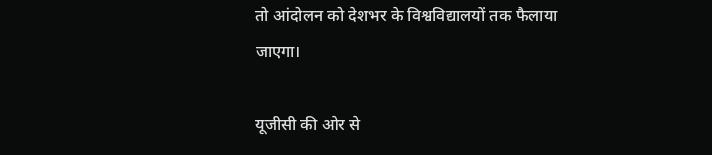तो आंदोलन को देशभर के विश्वविद्यालयों तक फैलाया जाएगा।

यूजीसी की ओर से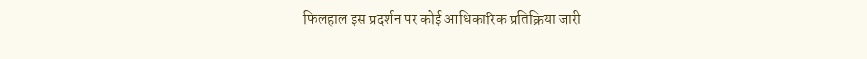फिलहाल इस प्रदर्शन पर कोई आधिकारिक प्रतिक्रिया जारी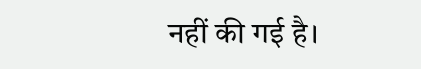नहीं की गई है।